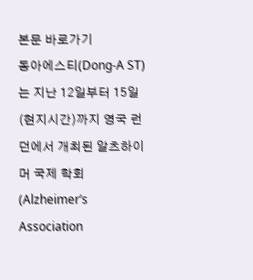본문 바로가기
동아에스티(Dong-A ST)는 지난 12일부터 15일(현지시간)까지 영국 런던에서 개최된 알츠하이머 국제 학회(Alzheimer’s Association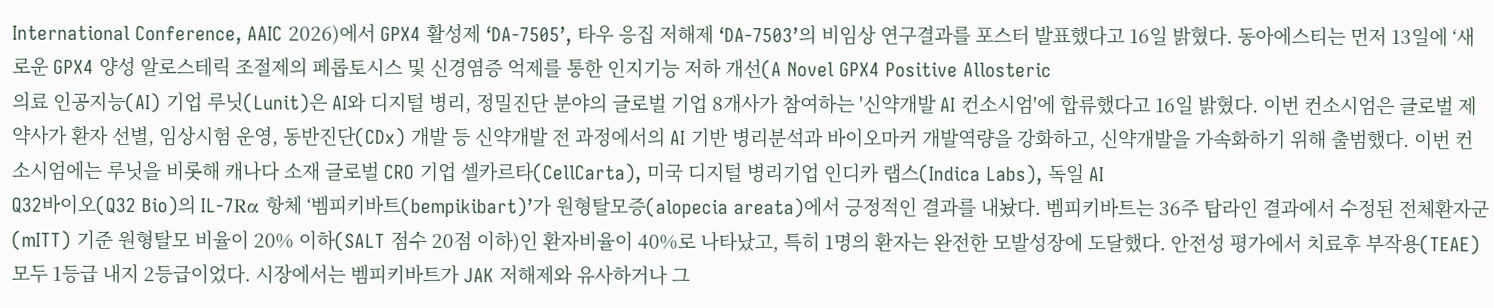International Conference, AAIC 2026)에서 GPX4 활성제 ‘DA-7505’, 타우 응집 저해제 ‘DA-7503’의 비임상 연구결과를 포스터 발표했다고 16일 밝혔다. 동아에스티는 먼저 13일에 ‘새로운 GPX4 양성 알로스테릭 조절제의 페롭토시스 및 신경염증 억제를 통한 인지기능 저하 개선(A Novel GPX4 Positive Allosteric
의료 인공지능(AI) 기업 루닛(Lunit)은 AI와 디지털 병리, 정밀진단 분야의 글로벌 기업 8개사가 참여하는 '신약개발 AI 컨소시엄'에 합류했다고 16일 밝혔다. 이번 컨소시엄은 글로벌 제약사가 환자 선별, 임상시험 운영, 동반진단(CDx) 개발 등 신약개발 전 과정에서의 AI 기반 병리분석과 바이오마커 개발역량을 강화하고, 신약개발을 가속화하기 위해 출범했다. 이번 컨소시엄에는 루닛을 비롯해 캐나다 소재 글로벌 CRO 기업 셀카르타(CellCarta), 미국 디지털 병리기업 인디카 랩스(Indica Labs), 독일 AI
Q32바이오(Q32 Bio)의 IL-7Rα 항체 ‘벰피키바트(bempikibart)’가 원형탈모증(alopecia areata)에서 긍정적인 결과를 내놨다. 벰피키바트는 36주 탑라인 결과에서 수정된 전체환자군(mITT) 기준 원형탈모 비율이 20% 이하(SALT 점수 20점 이하)인 환자비율이 40%로 나타났고, 특히 1명의 환자는 완전한 모발성장에 도달했다. 안전성 평가에서 치료후 부작용(TEAE) 모두 1등급 내지 2등급이었다. 시장에서는 벰피키바트가 JAK 저해제와 유사하거나 그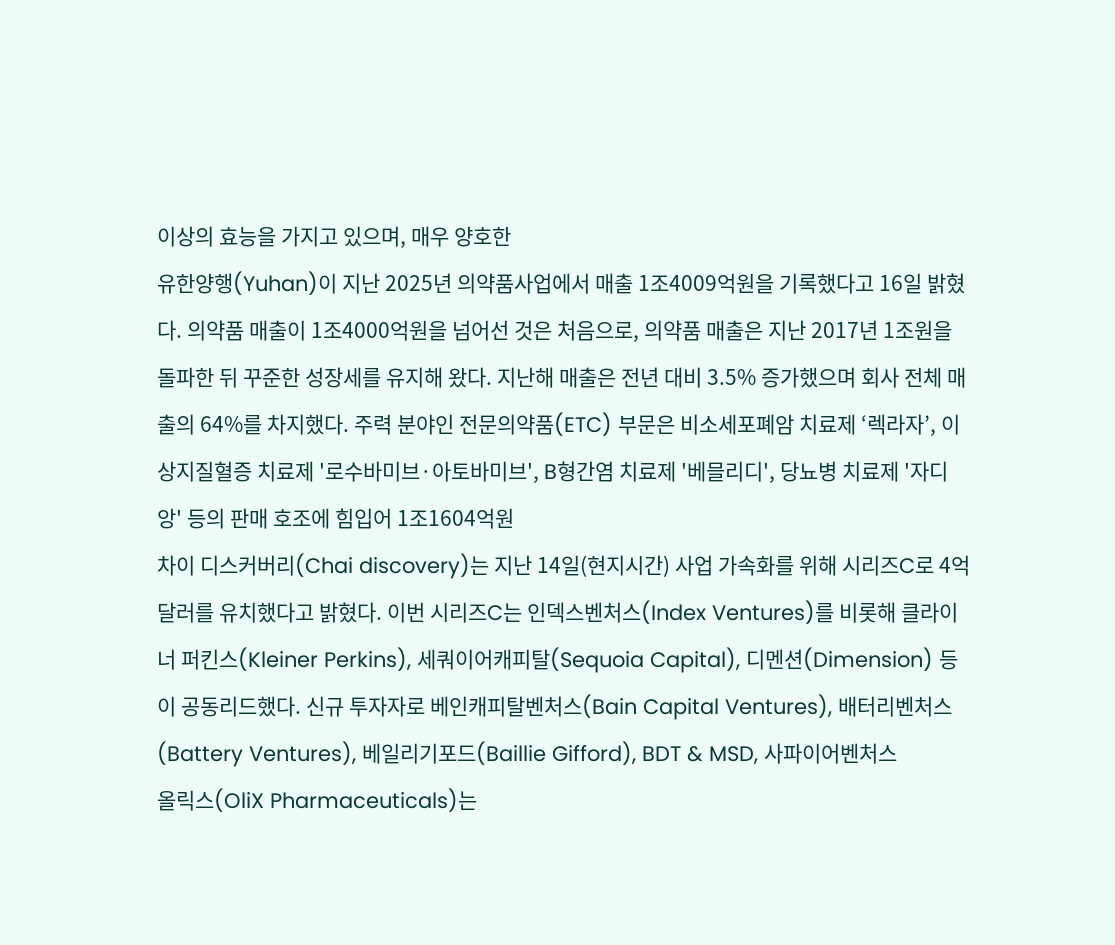이상의 효능을 가지고 있으며, 매우 양호한
유한양행(Yuhan)이 지난 2025년 의약품사업에서 매출 1조4009억원을 기록했다고 16일 밝혔다. 의약품 매출이 1조4000억원을 넘어선 것은 처음으로, 의약품 매출은 지난 2017년 1조원을 돌파한 뒤 꾸준한 성장세를 유지해 왔다. 지난해 매출은 전년 대비 3.5% 증가했으며 회사 전체 매출의 64%를 차지했다. 주력 분야인 전문의약품(ETC) 부문은 비소세포폐암 치료제 ‘렉라자’, 이상지질혈증 치료제 '로수바미브·아토바미브', B형간염 치료제 '베믈리디', 당뇨병 치료제 '자디앙' 등의 판매 호조에 힘입어 1조1604억원
차이 디스커버리(Chai discovery)는 지난 14일(현지시간) 사업 가속화를 위해 시리즈C로 4억달러를 유치했다고 밝혔다. 이번 시리즈C는 인덱스벤처스(Index Ventures)를 비롯해 클라이너 퍼킨스(Kleiner Perkins), 세쿼이어캐피탈(Sequoia Capital), 디멘션(Dimension) 등이 공동리드했다. 신규 투자자로 베인캐피탈벤처스(Bain Capital Ventures), 배터리벤처스(Battery Ventures), 베일리기포드(Baillie Gifford), BDT & MSD, 사파이어벤처스
올릭스(OliX Pharmaceuticals)는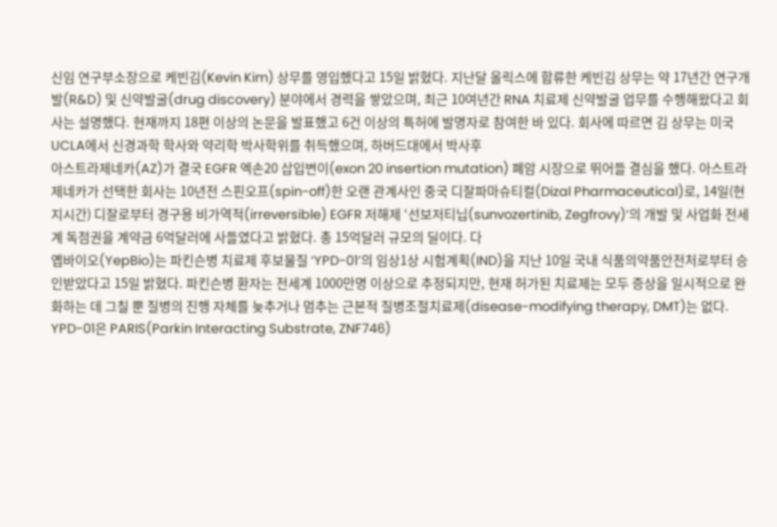신임 연구부소장으로 케빈김(Kevin Kim) 상무를 영입했다고 15일 밝혔다. 지난달 올릭스에 합류한 케빈김 상무는 약 17년간 연구개발(R&D) 및 신약발굴(drug discovery) 분야에서 경력을 쌓았으며, 최근 10여년간 RNA 치료제 신약발굴 업무를 수행해왔다고 회사는 설명했다. 현재까지 18편 이상의 논문을 발표했고 6건 이상의 특허에 발명자로 참여한 바 있다. 회사에 따르면 김 상무는 미국 UCLA에서 신경과학 학사와 약리학 박사학위를 취득했으며, 하버드대에서 박사후
아스트라제네카(AZ)가 결국 EGFR 엑손20 삽입변이(exon 20 insertion mutation) 폐암 시장으로 뛰어들 결심을 했다. 아스트라제네카가 선택한 회사는 10년전 스핀오프(spin-off)한 오랜 관계사인 중국 디잘파마슈티컬(Dizal Pharmaceutical)로, 14일(현지시간) 디잘로부터 경구용 비가역적(irreversible) EGFR 저해제 ‘선보저티닙(sunvozertinib, Zegfrovy)’의 개발 및 사업화 전세계 독점권을 계약금 6억달러에 사들였다고 밝혔다. 총 15억달러 규모의 딜이다. 다
옙바이오(YepBio)는 파킨슨병 치료제 후보물질 ‘YPD-01’의 임상1상 시험계획(IND)을 지난 10일 국내 식품의약품안전처로부터 승인받았다고 15일 밝혔다. 파킨슨병 환자는 전세계 1000만명 이상으로 추정되지만, 현재 허가된 치료제는 모두 증상을 일시적으로 완화하는 데 그칠 뿐 질병의 진행 자체를 늦추거나 멈추는 근본적 질병조절치료제(disease-modifying therapy, DMT)는 없다. YPD-01은 PARIS(Parkin Interacting Substrate, ZNF746)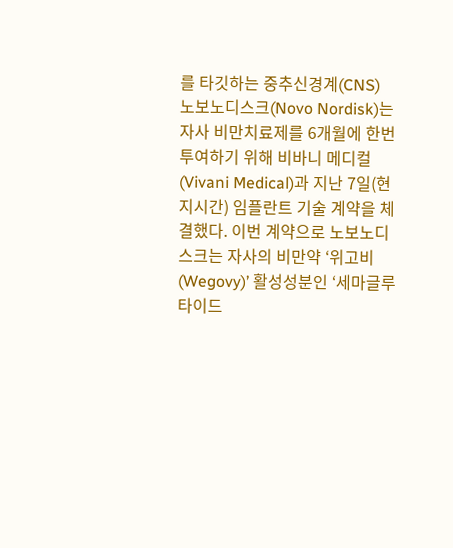를 타깃하는 중추신경계(CNS)
노보노디스크(Novo Nordisk)는 자사 비만치료제를 6개월에 한번 투여하기 위해 비바니 메디컬(Vivani Medical)과 지난 7일(현지시간) 임플란트 기술 계약을 체결했다. 이번 계약으로 노보노디스크는 자사의 비만약 ‘위고비(Wegovy)’ 활성성분인 ‘세마글루타이드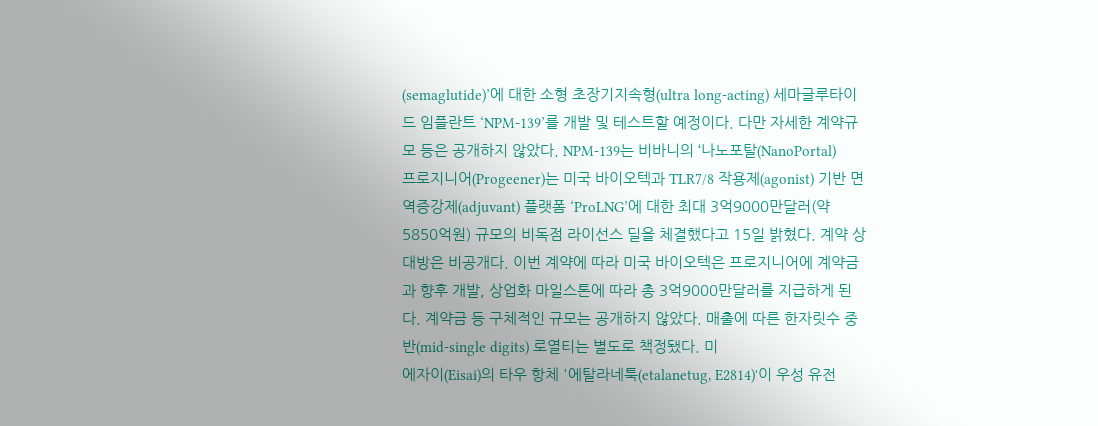(semaglutide)’에 대한 소형 초장기지속형(ultra long-acting) 세마글루타이드 임플란트 ‘NPM-139’를 개발 및 테스트할 예정이다. 다만 자세한 계약규모 등은 공개하지 않았다. NPM-139는 비바니의 ‘나노포탈(NanoPortal)
프로지니어(Progeener)는 미국 바이오텍과 TLR7/8 작용제(agonist) 기반 면역증강제(adjuvant) 플랫폼 ‘ProLNG’에 대한 최대 3억9000만달러(약 5850억원) 규모의 비독점 라이선스 딜을 체결했다고 15일 밝혔다. 계약 상대방은 비공개다. 이번 계약에 따라 미국 바이오텍은 프로지니어에 계약금과 향후 개발, 상업화 마일스톤에 따라 총 3억9000만달러를 지급하게 된다. 계약금 등 구체적인 규모는 공개하지 않았다. 매출에 따른 한자릿수 중반(mid-single digits) 로열티는 별도로 책정됐다. 미
에자이(Eisai)의 타우 항체 '에탈라네툭(etalanetug, E2814)'이 우성 유전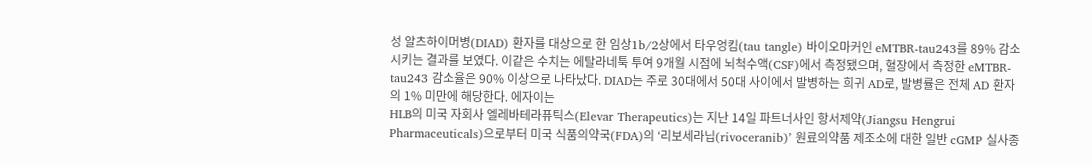성 알츠하이머병(DIAD) 환자를 대상으로 한 임상1b/2상에서 타우엉킴(tau tangle) 바이오마커인 eMTBR-tau243를 89% 감소시키는 결과를 보였다. 이같은 수치는 에탈라네툭 투여 9개월 시점에 뇌척수액(CSF)에서 측정됐으며, 혈장에서 측정한 eMTBR-tau243 감소율은 90% 이상으로 나타났다. DIAD는 주로 30대에서 50대 사이에서 발병하는 희귀 AD로, 발병률은 전체 AD 환자의 1% 미만에 해당한다. 에자이는
HLB의 미국 자회사 엘레바테라퓨틱스(Elevar Therapeutics)는 지난 14일 파트너사인 항서제약(Jiangsu Hengrui Pharmaceuticals)으로부터 미국 식품의약국(FDA)의 ‘리보세라닙(rivoceranib)’ 원료의약품 제조소에 대한 일반 cGMP 실사종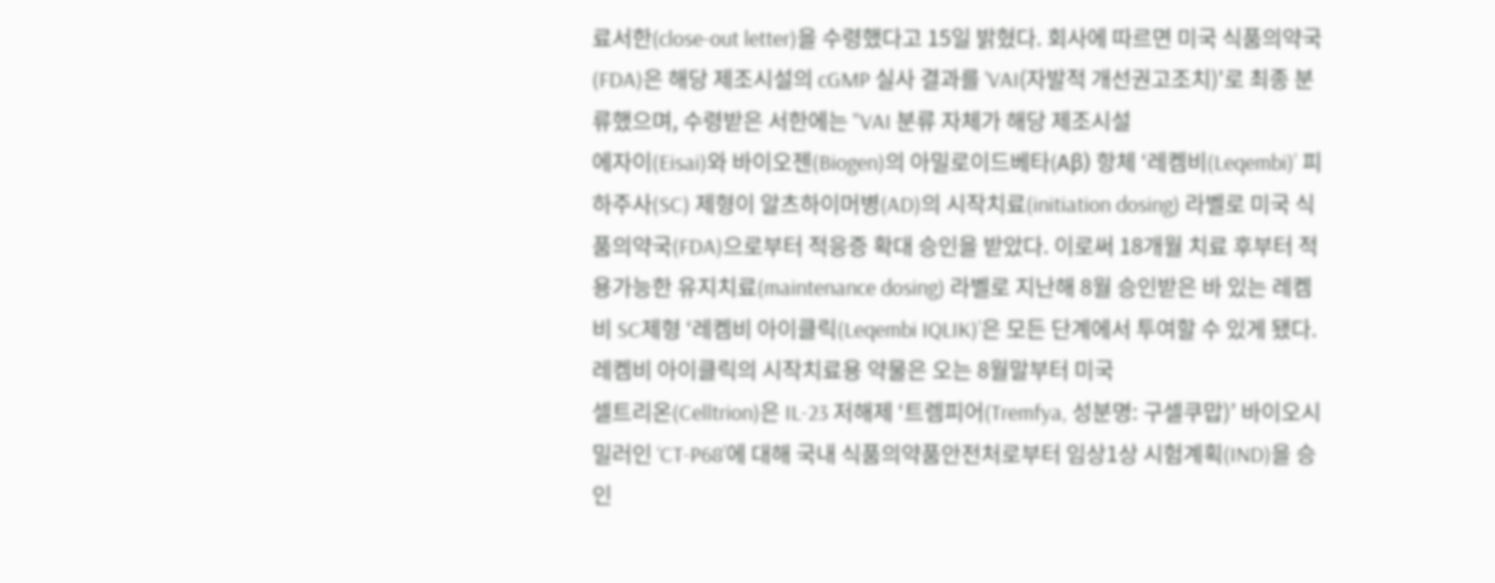료서한(close-out letter)을 수령했다고 15일 밝혔다. 회사에 따르면 미국 식품의약국(FDA)은 해당 제조시설의 cGMP 실사 결과를 'VAI(자발적 개선권고조치)'로 최종 분류했으며, 수령받은 서한에는 "VAI 분류 자체가 해당 제조시설
에자이(Eisai)와 바이오젠(Biogen)의 아밀로이드베타(Aβ) 항체 ‘레켐비(Leqembi)’ 피하주사(SC) 제형이 알츠하이머병(AD)의 시작치료(initiation dosing) 라벨로 미국 식품의약국(FDA)으로부터 적응증 확대 승인을 받았다. 이로써 18개월 치료 후부터 적용가능한 유지치료(maintenance dosing) 라벨로 지난해 8월 승인받은 바 있는 레켐비 SC제형 ‘레켐비 아이클릭(Leqembi IQLIK)’은 모든 단계에서 투여할 수 있게 됐다. 레켐비 아이클릭의 시작치료용 약물은 오는 8월말부터 미국
셀트리온(Celltrion)은 IL-23 저해제 ‘트렘피어(Tremfya, 성분명: 구셀쿠맙)’ 바이오시밀러인 ‘CT-P68’에 대해 국내 식품의약품안전처로부터 임상1상 시험계획(IND)을 승인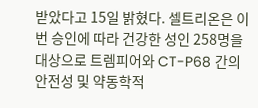받았다고 15일 밝혔다. 셀트리온은 이번 승인에 따라 건강한 성인 258명을 대상으로 트렘피어와 CT-P68 간의 안전성 및 약동학적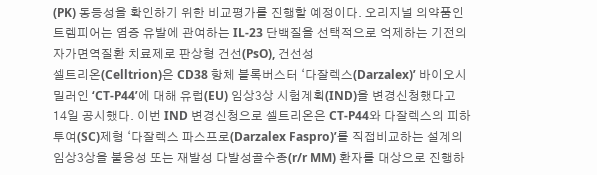(PK) 동등성을 확인하기 위한 비교평가를 진행할 예정이다. 오리지널 의약품인 트렘피어는 염증 유발에 관여하는 IL-23 단백질을 선택적으로 억제하는 기전의 자가면역질환 치료제로 판상형 건선(PsO), 건선성
셀트리온(Celltrion)은 CD38 항체 블록버스터 ‘다잘렉스(Darzalex)’ 바이오시밀러인 ‘CT-P44’에 대해 유럽(EU) 임상3상 시험계획(IND)을 변경신청했다고 14일 공시했다. 이번 IND 변경신청으로 셀트리온은 CT-P44와 다잘렉스의 피하투여(SC)제형 ‘다잘렉스 파스프로(Darzalex Faspro)’를 직접비교하는 설계의 임상3상을 불응성 또는 재발성 다발성골수종(r/r MM) 환자를 대상으로 진행하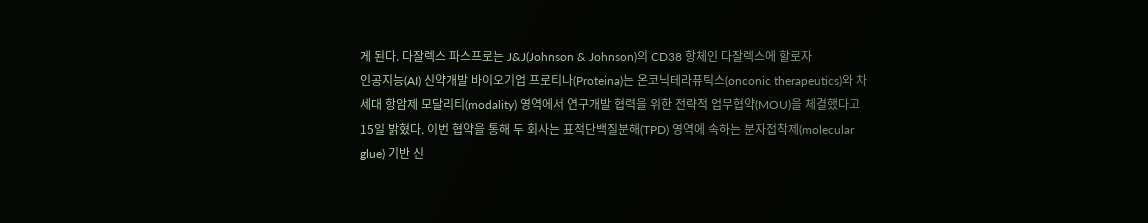게 된다. 다잘렉스 파스프로는 J&J(Johnson & Johnson)의 CD38 항체인 다잘렉스에 할로자
인공지능(AI) 신약개발 바이오기업 프로티나(Proteina)는 온코닉테라퓨틱스(onconic therapeutics)와 차세대 항암제 모달리티(modality) 영역에서 연구개발 협력을 위한 전략적 업무협약(MOU)을 체결했다고 15일 밝혔다. 이번 협약을 통해 두 회사는 표적단백질분해(TPD) 영역에 속하는 분자접착제(molecular glue) 기반 신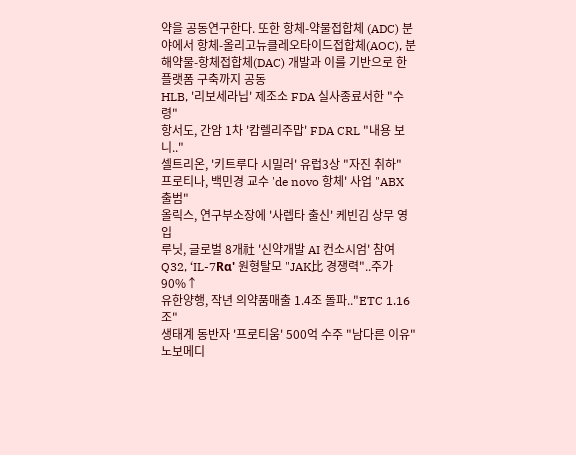약을 공동연구한다. 또한 항체-약물접합체 (ADC) 분야에서 항체-올리고뉴클레오타이드접합체(AOC), 분해약물-항체접합체(DAC) 개발과 이를 기반으로 한 플랫폼 구축까지 공동
HLB, '리보세라닙' 제조소 FDA 실사종료서한 "수령"
항서도, 간암 1차 '캄렐리주맙' FDA CRL "내용 보니.."
셀트리온, '키트루다 시밀러' 유럽3상 "자진 취하"
프로티나, 백민경 교수 'de novo 항체' 사업 "ABX 출범"
올릭스, 연구부소장에 '사렙타 출신' 케빈김 상무 영입
루닛, 글로벌 8개社 '신약개발 AI 컨소시엄' 참여
Q32, ‘IL-7Rα' 원형탈모 "JAK比 경쟁력"..주가 90%↑
유한양행, 작년 의약품매출 1.4조 돌파.."ETC 1.16조"
생태계 동반자 '프로티움' 500억 수주 "남다른 이유"
노보메디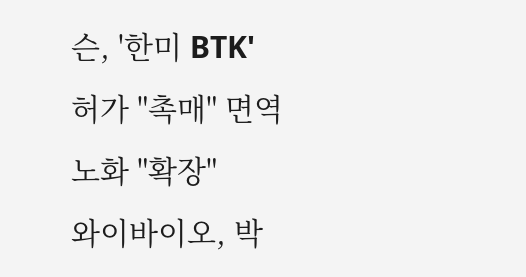슨, '한미 BTK' 허가 "촉매" 면역노화 "확장"
와이바이오, 박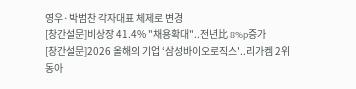영우·박범찬 각자대표 체제로 변경
[창간설문]비상장 41.4% "채용확대"..전년比 8%p증가
[창간설문]2026 올해의 기업 ‘삼성바이오로직스'..리가켐 2위
동아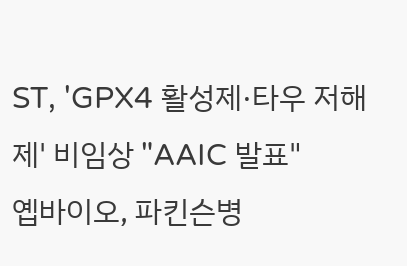ST, 'GPX4 활성제·타우 저해제' 비임상 "AAIC 발표"
옙바이오, 파킨슨병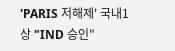'PARIS 저해제' 국내1상 "IND 승인"